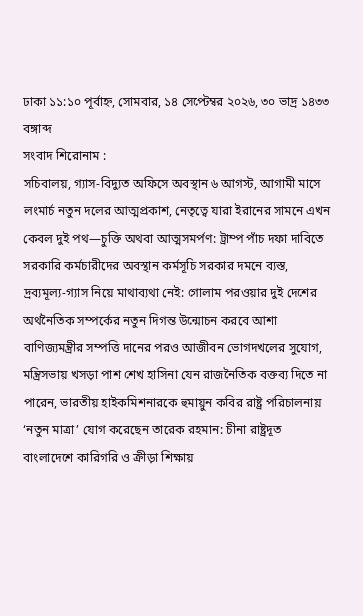ঢাকা ১১:১০ পূর্বাহ্ন, সোমবার, ১৪ সেপ্টেম্বর ২০২৬, ৩০ ভাদ্র ১৪৩৩ বঙ্গাব্দ
সংবাদ শিরোনাম :
সচিবালয়, গ্যাস-বিদ্যুত অফিসে অবস্থান ৬ আগস্ট, আগামী মাসে লংমার্চ নতুন দলের আত্মপ্রকাশ, নেতৃত্বে যারা ইরানের সামনে এখন কেবল দুই পথ—চুক্তি অথবা আত্মসমর্পণ: ট্রাম্প পাঁচ দফা দাবিতে সরকারি কর্মচারীদের অবস্থান কর্মসূচি সরকার দমনে ব্যস্ত, দ্রব্যমূল্য-গ্যাস নিয়ে মাথাব্যথা নেই: গোলাম পরওয়ার দুই দেশের অর্থনৈতিক সম্পর্কের নতুন দিগন্ত উন্মোচন করবে আশা বাণিজ্যমন্ত্রীর সম্পত্তি দানের পরও আজীবন ভোগদখলের সুযোগ, মন্ত্রিসভায় খসড়া পাশ শেখ হাসিনা যেন রাজনৈতিক বক্তব্য দিতে না পারেন, ভারতীয় হাইকমিশনারকে হুমায়ুন কবির রাষ্ট্র পরিচালনায় ‘নতুন মাত্রা’ যোগ করেছেন তারেক রহমান: চীনা রাষ্ট্রদূত বাংলাদেশে কারিগরি ও ক্রীড়া শিক্ষায়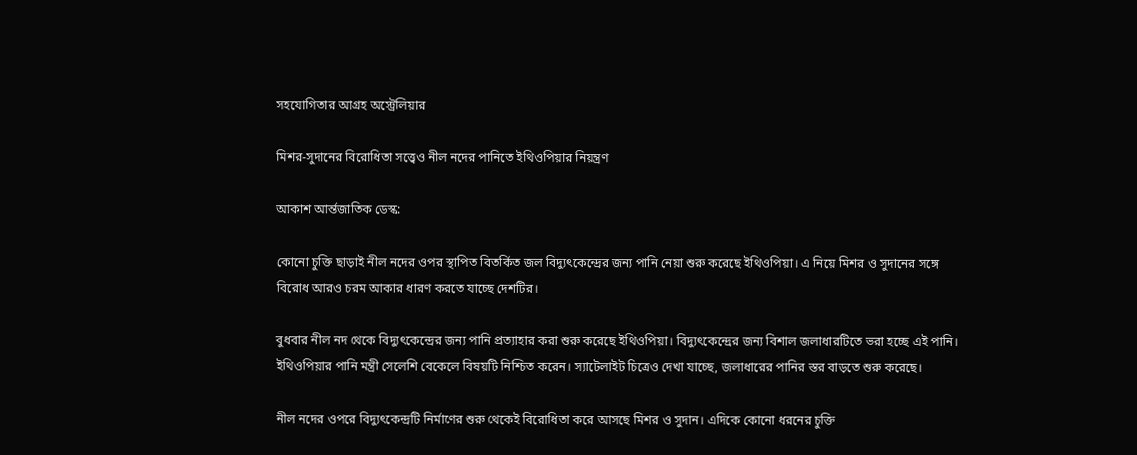সহযোগিতার আগ্রহ অস্ট্রেলিয়ার

মিশর-সুদানের বিরোধিতা সত্ত্বেও নীল নদের পানিতে ইথিওপিয়ার নিয়ন্ত্রণ

আকাশ আর্ন্তজাতিক ডেস্ক:

কোনো চুক্তি ছাড়াই নীল নদের ওপর স্থাপিত বিতর্কিত জল বিদ্যুৎকেন্দ্রের জন্য পানি নেয়া শুরু করেছে ইথিওপিয়া। এ নিয়ে মিশর ও সুদানের সঙ্গে বিরোধ আরও চরম আকার ধারণ করতে যাচ্ছে দেশটির।

বুধবার নীল নদ থেকে বিদ্যুৎকেন্দ্রের জন্য পানি প্রত্যাহার করা শুরু করেছে ইথিওপিয়া। বিদ্যুৎকেন্দ্রের জন্য বিশাল জলাধারটিতে ভরা হচ্ছে এই পানি। ইথিওপিয়ার পানি মন্ত্রী সেলেশি বেকেলে বিষয়টি নিশ্চিত করেন। স্যাটেলাইট চিত্রেও দেখা যাচ্ছে, জলাধারের পানির স্তর বাড়তে শুরু করেছে।

নীল নদের ওপরে বিদ্যুৎকেন্দ্রটি নির্মাণের শুরু থেকেই বিরোধিতা করে আসছে মিশর ও সুদান। এদিকে কোনো ধরনের চুক্তি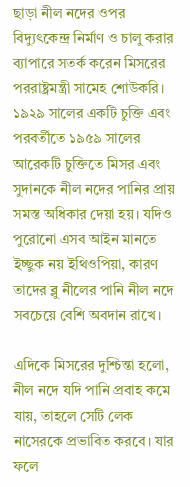ছাড়া নীল নদের ওপর বিদ্যুৎকেন্দ্র নির্মাণ ও চালু করার ব্যাপারে সতর্ক করেন মিসরের পররাষ্ট্রমন্ত্রী সামেহ শোউকরি।
১৯২৯ সালের একটি চুক্তি এবং পরবর্তীতে ১৯৫৯ সালের আরেকটি চুক্তিতে মিসর এবং সুদানকে নীল নদের পানির প্রায় সমস্ত অধিকার দেয়া হয়। যদিও পুরোনো এসব আইন মানতে ইচ্ছুক নয় ইথিওপিয়া, কারণ তাদের ব্লু নীলের পানি নীল নদে সবচেয়ে বেশি অবদান রাখে।

এদিকে মিসরের দুশ্চিন্তা হলো, নীল নদে যদি পানি প্রবাহ কমে যায়, তাহলে সেটি লেক নাসেরকে প্রভাবিত করবে। যার ফলে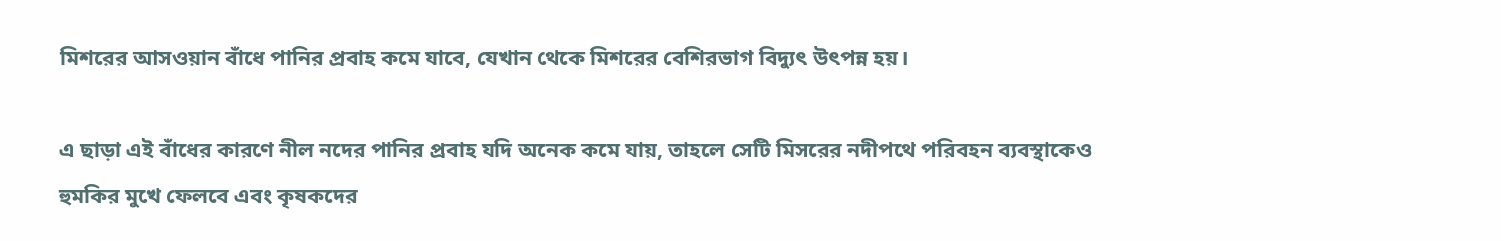মিশরের আসওয়ান বাঁধে পানির প্রবাহ কমে যাবে, যেখান থেকে মিশরের বেশিরভাগ বিদ্যুৎ উৎপন্ন হয়।

এ ছাড়া এই বাঁধের কারণে নীল নদের পানির প্রবাহ যদি অনেক কমে যায়, তাহলে সেটি মিসরের নদীপথে পরিবহন ব্যবস্থাকেও হুমকির মুখে ফেলবে এবং কৃষকদের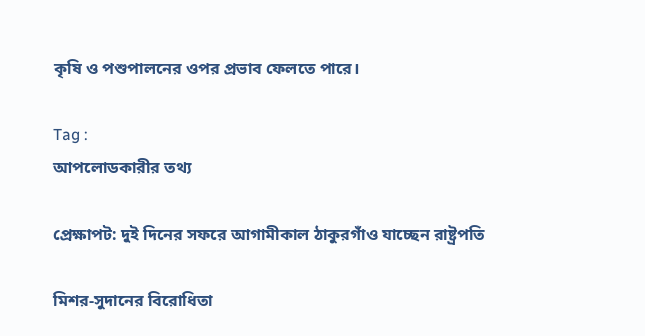কৃষি ও পশুপালনের ওপর প্রভাব ফেলতে পারে।

Tag :
আপলোডকারীর তথ্য

প্রেক্ষাপট: দুই দিনের সফরে আগামীকাল ঠাকুরগাঁও যাচ্ছেন রাষ্ট্রপতি

মিশর-সুদানের বিরোধিতা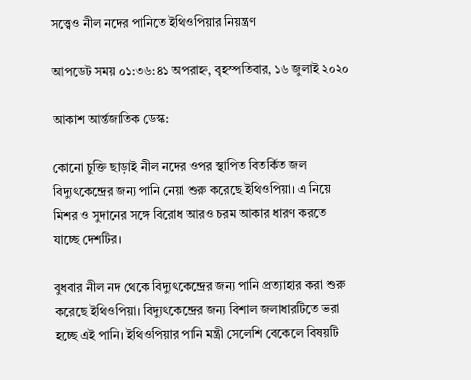সত্ত্বেও নীল নদের পানিতে ইথিওপিয়ার নিয়ন্ত্রণ

আপডেট সময় ০১:৩৬:৪১ অপরাহ্ন, বৃহস্পতিবার, ১৬ জুলাই ২০২০

আকাশ আর্ন্তজাতিক ডেস্ক:

কোনো চুক্তি ছাড়াই নীল নদের ওপর স্থাপিত বিতর্কিত জল বিদ্যুৎকেন্দ্রের জন্য পানি নেয়া শুরু করেছে ইথিওপিয়া। এ নিয়ে মিশর ও সুদানের সঙ্গে বিরোধ আরও চরম আকার ধারণ করতে যাচ্ছে দেশটির।

বুধবার নীল নদ থেকে বিদ্যুৎকেন্দ্রের জন্য পানি প্রত্যাহার করা শুরু করেছে ইথিওপিয়া। বিদ্যুৎকেন্দ্রের জন্য বিশাল জলাধারটিতে ভরা হচ্ছে এই পানি। ইথিওপিয়ার পানি মন্ত্রী সেলেশি বেকেলে বিষয়টি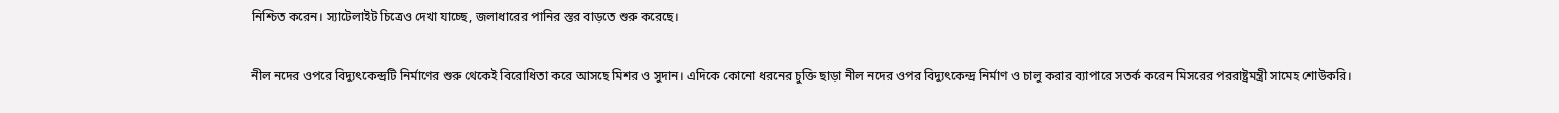নিশ্চিত করেন। স্যাটেলাইট চিত্রেও দেখা যাচ্ছে, জলাধারের পানির স্তর বাড়তে শুরু করেছে।

নীল নদের ওপরে বিদ্যুৎকেন্দ্রটি নির্মাণের শুরু থেকেই বিরোধিতা করে আসছে মিশর ও সুদান। এদিকে কোনো ধরনের চুক্তি ছাড়া নীল নদের ওপর বিদ্যুৎকেন্দ্র নির্মাণ ও চালু করার ব্যাপারে সতর্ক করেন মিসরের পররাষ্ট্রমন্ত্রী সামেহ শোউকরি।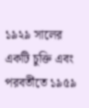১৯২৯ সালের একটি চুক্তি এবং পরবর্তীতে ১৯৫৯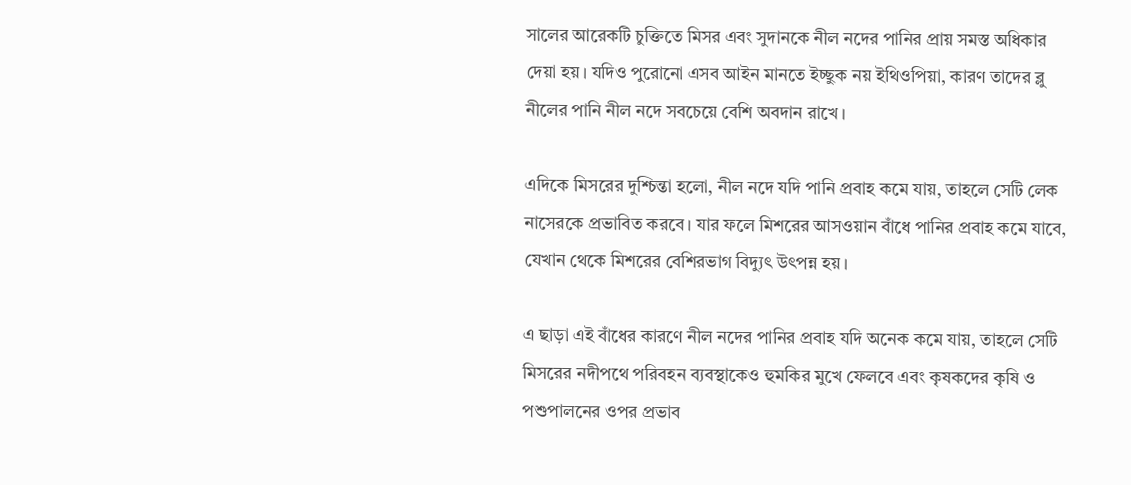সালের আরেকটি চুক্তিতে মিসর এবং সুদানকে নীল নদের পানির প্রায় সমস্ত অধিকার দেয়া হয়। যদিও পুরোনো এসব আইন মানতে ইচ্ছুক নয় ইথিওপিয়া, কারণ তাদের ব্লু নীলের পানি নীল নদে সবচেয়ে বেশি অবদান রাখে।

এদিকে মিসরের দুশ্চিন্তা হলো, নীল নদে যদি পানি প্রবাহ কমে যায়, তাহলে সেটি লেক নাসেরকে প্রভাবিত করবে। যার ফলে মিশরের আসওয়ান বাঁধে পানির প্রবাহ কমে যাবে, যেখান থেকে মিশরের বেশিরভাগ বিদ্যুৎ উৎপন্ন হয়।

এ ছাড়া এই বাঁধের কারণে নীল নদের পানির প্রবাহ যদি অনেক কমে যায়, তাহলে সেটি মিসরের নদীপথে পরিবহন ব্যবস্থাকেও হুমকির মুখে ফেলবে এবং কৃষকদের কৃষি ও পশুপালনের ওপর প্রভাব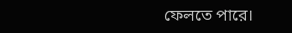ফেলতে পারে।